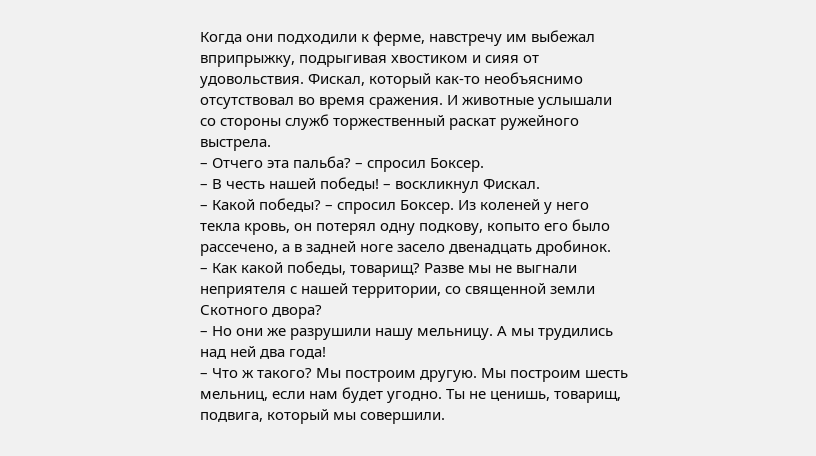Когда они подходили к ферме, навстречу им выбежал вприпрыжку, подрыгивая хвостиком и сияя от удовольствия. Фискал, который как-то необъяснимо отсутствовал во время сражения. И животные услышали со стороны служб торжественный раскат ружейного выстрела.
– Отчего эта пальба? – спросил Боксер.
– В честь нашей победы! – воскликнул Фискал.
– Какой победы? – спросил Боксер. Из коленей у него текла кровь, он потерял одну подкову, копыто его было рассечено, а в задней ноге засело двенадцать дробинок.
– Как какой победы, товарищ? Разве мы не выгнали неприятеля с нашей территории, со священной земли Скотного двора?
– Но они же разрушили нашу мельницу. А мы трудились над ней два года!
– Что ж такого? Мы построим другую. Мы построим шесть мельниц, если нам будет угодно. Ты не ценишь, товарищ, подвига, который мы совершили.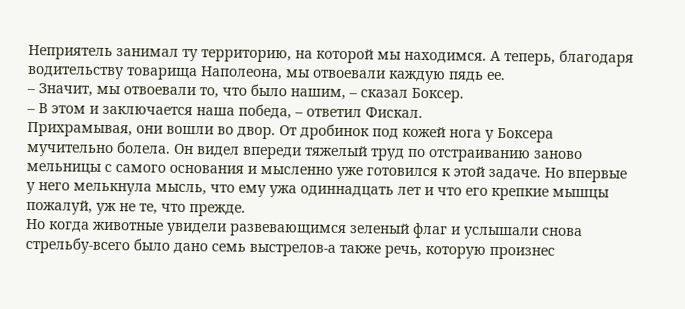Неприятель занимал ту территорию, на которой мы находимся. А теперь, благодаря водительству товарища Наполеона, мы отвоевали каждую пядь ее.
– Значит, мы отвоевали то, что было нашим, – сказал Боксер.
– В этом и заключается наша победа, – ответил Фискал.
Прихрамывая, они вошли во двор. От дробинок под кожей нога у Боксера мучительно болела. Он видел впереди тяжелый труд по отстраиванию заново мельницы с самого основания и мысленно уже готовился к этой задаче. Но впервые у него мелькнула мысль, что ему ужа одиннадцать лет и что его крепкие мышцы пожалуй, уж не те, что прежде.
Но когда животные увидели развевающимся зеленый флаг и услышали снова стрельбу-всего было дано семь выстрелов-а также речь, которую произнес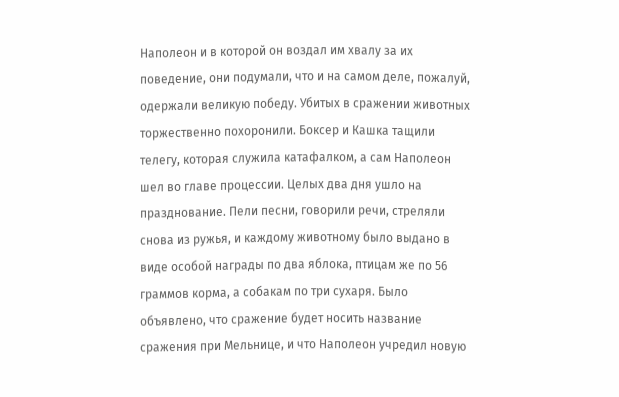Наполеон и в которой он воздал им хвалу за их поведение, они подумали, что и на самом деле, пожалуй, одержали великую победу. Убитых в сражении животных торжественно похоронили. Боксер и Кашка тащили телегу, которая служила катафалком, а сам Наполеон шел во главе процессии. Целых два дня ушло на празднование. Пели песни, говорили речи, стреляли снова из ружья, и каждому животному было выдано в виде особой награды по два яблока, птицам же по 56 граммов корма, а собакам по три сухаря. Было объявлено, что сражение будет носить название сражения при Мельнице, и что Наполеон учредил новую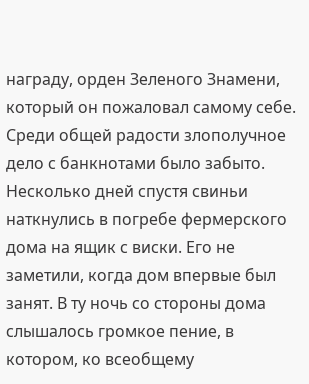награду, орден Зеленого Знамени, который он пожаловал самому себе. Среди общей радости злополучное дело с банкнотами было забыто.
Несколько дней спустя свиньи наткнулись в погребе фермерского дома на ящик с виски. Его не заметили, когда дом впервые был занят. В ту ночь со стороны дома слышалось громкое пение, в котором, ко всеобщему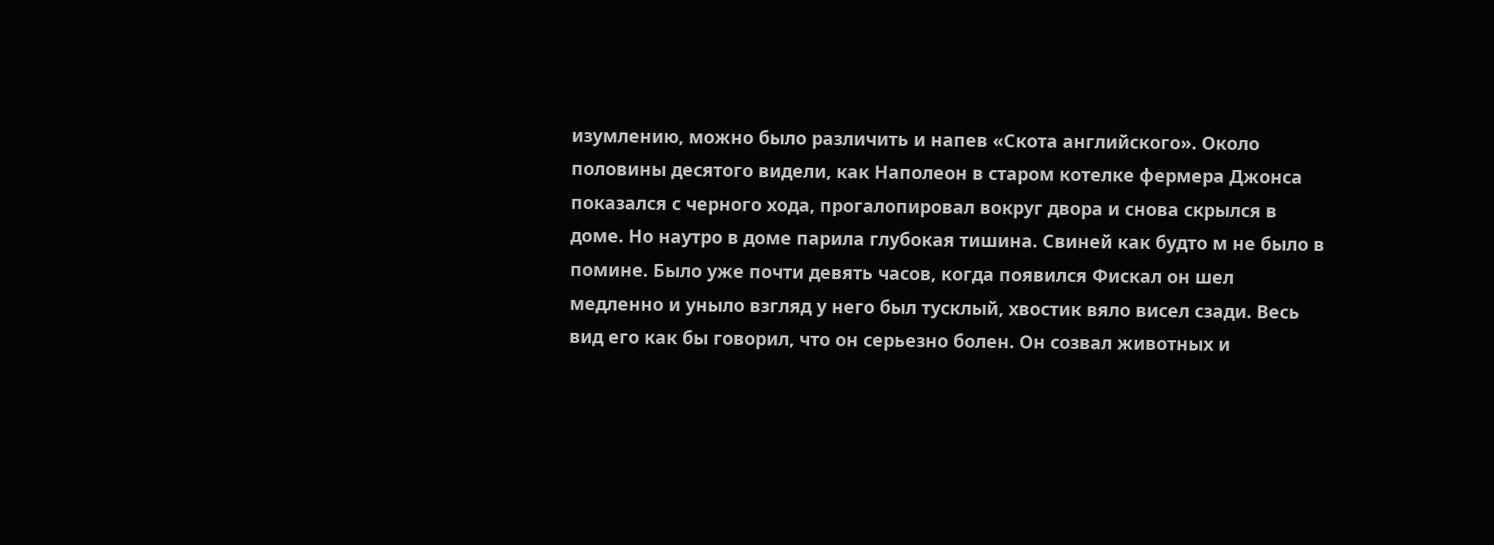изумлению, можно было различить и напев «Скота английского». Около половины десятого видели, как Наполеон в старом котелке фермера Джонса показался с черного хода, прогалопировал вокруг двора и снова скрылся в доме. Но наутро в доме парила глубокая тишина. Свиней как будто м не было в помине. Было уже почти девять часов, когда появился Фискал он шел медленно и уныло взгляд у него был тусклый, хвостик вяло висел сзади. Весь вид его как бы говорил, что он серьезно болен. Он созвал животных и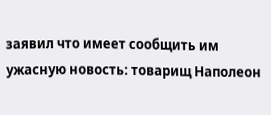заявил что имеет сообщить им ужасную новость: товарищ Наполеон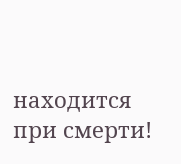находится при смерти!